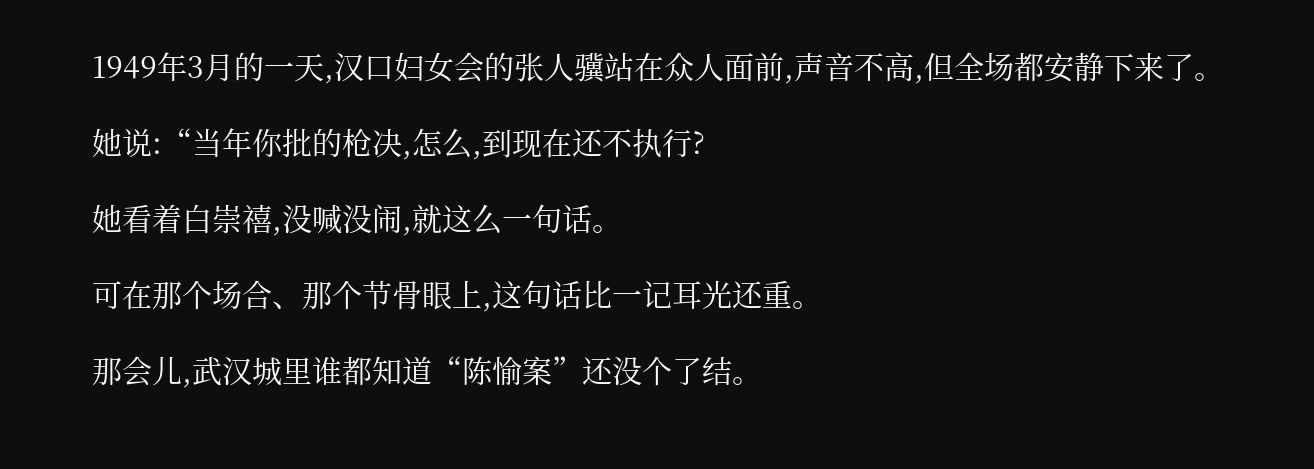1949年3月的一天,汉口妇女会的张人骥站在众人面前,声音不高,但全场都安静下来了。

她说:“当年你批的枪决,怎么,到现在还不执行?

她看着白崇禧,没喊没闹,就这么一句话。

可在那个场合、那个节骨眼上,这句话比一记耳光还重。

那会儿,武汉城里谁都知道“陈愉案”还没个了结。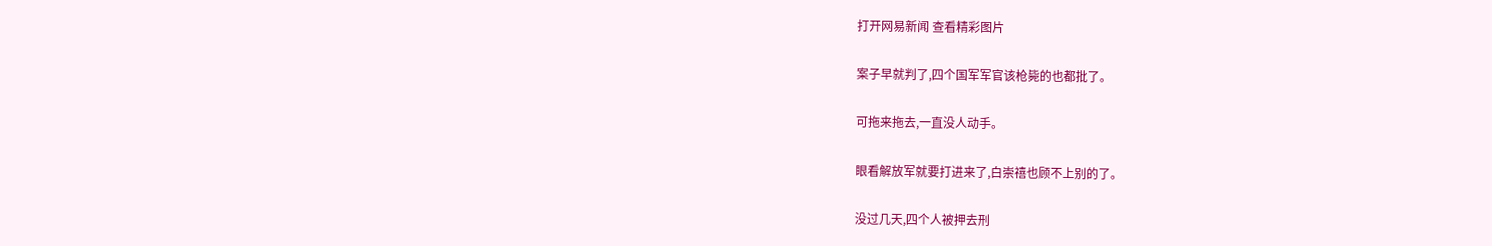打开网易新闻 查看精彩图片

案子早就判了,四个国军军官该枪毙的也都批了。

可拖来拖去,一直没人动手。

眼看解放军就要打进来了,白崇禧也顾不上别的了。

没过几天,四个人被押去刑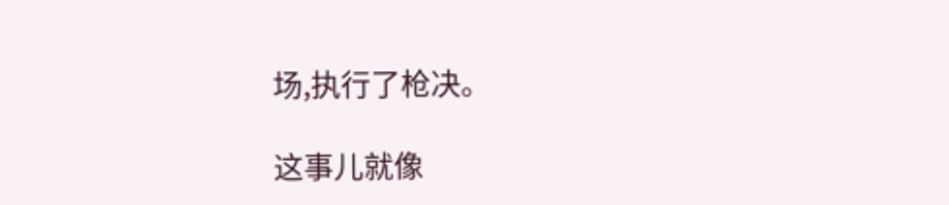场,执行了枪决。

这事儿就像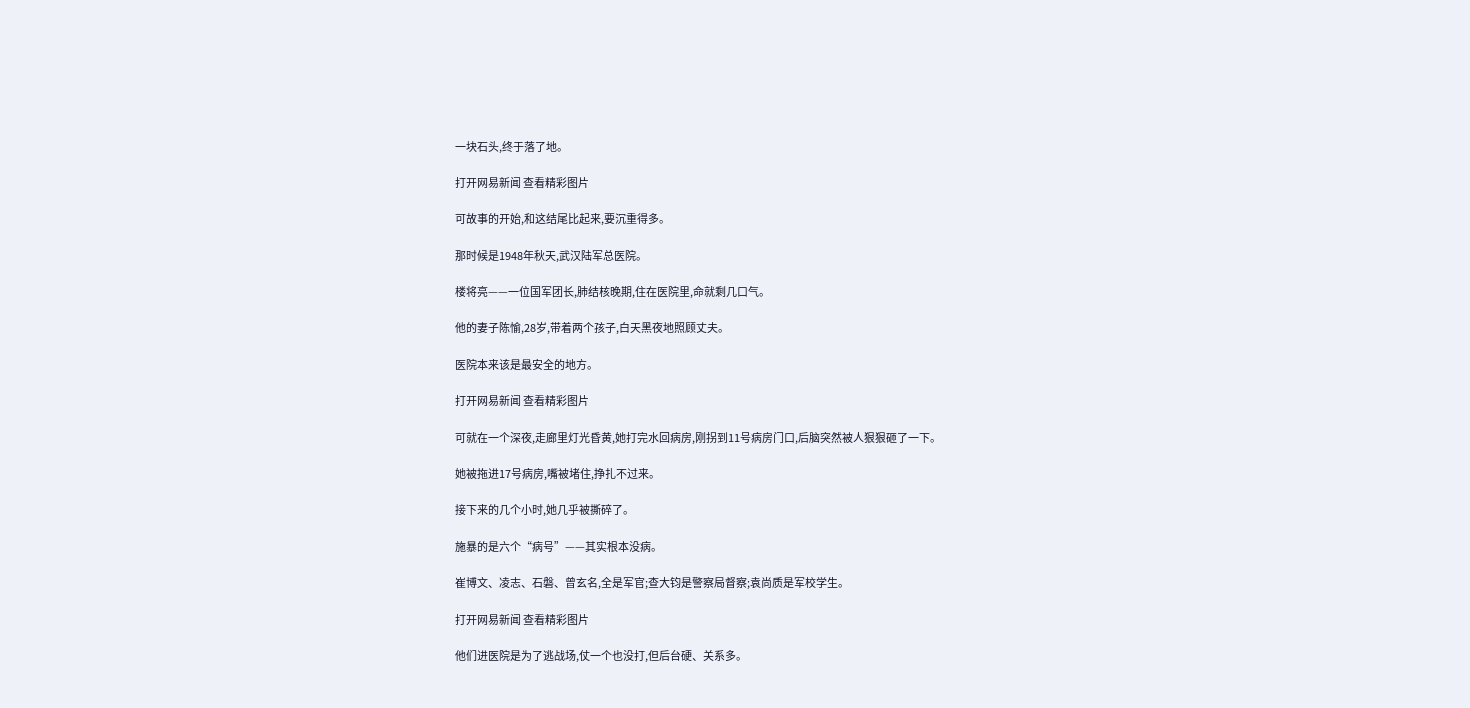一块石头,终于落了地。

打开网易新闻 查看精彩图片

可故事的开始,和这结尾比起来,要沉重得多。

那时候是1948年秋天,武汉陆军总医院。

楼将亮——一位国军团长,肺结核晚期,住在医院里,命就剩几口气。

他的妻子陈愉,28岁,带着两个孩子,白天黑夜地照顾丈夫。

医院本来该是最安全的地方。

打开网易新闻 查看精彩图片

可就在一个深夜,走廊里灯光昏黄,她打完水回病房,刚拐到11号病房门口,后脑突然被人狠狠砸了一下。

她被拖进17号病房,嘴被堵住,挣扎不过来。

接下来的几个小时,她几乎被撕碎了。

施暴的是六个“病号”——其实根本没病。

崔博文、凌志、石磐、曾玄名,全是军官;查大钧是警察局督察;袁尚质是军校学生。

打开网易新闻 查看精彩图片

他们进医院是为了逃战场,仗一个也没打,但后台硬、关系多。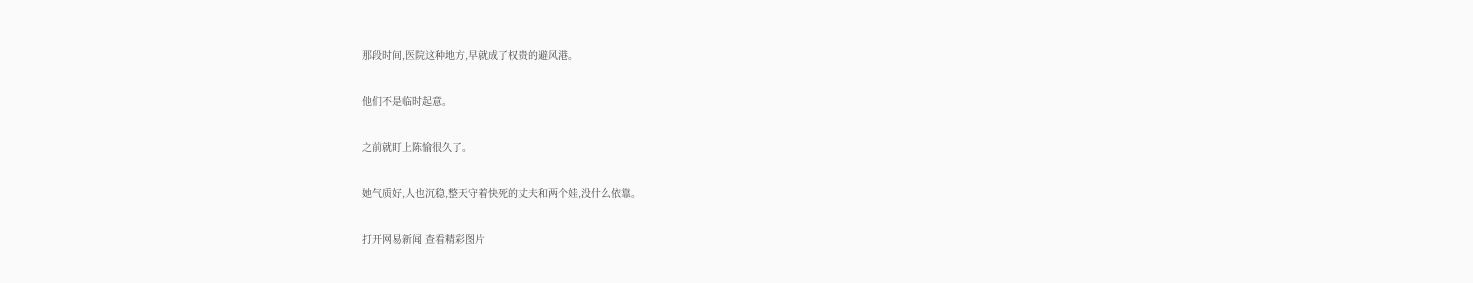那段时间,医院这种地方,早就成了权贵的避风港。

他们不是临时起意。

之前就盯上陈愉很久了。

她气质好,人也沉稳,整天守着快死的丈夫和两个娃,没什么依靠。

打开网易新闻 查看精彩图片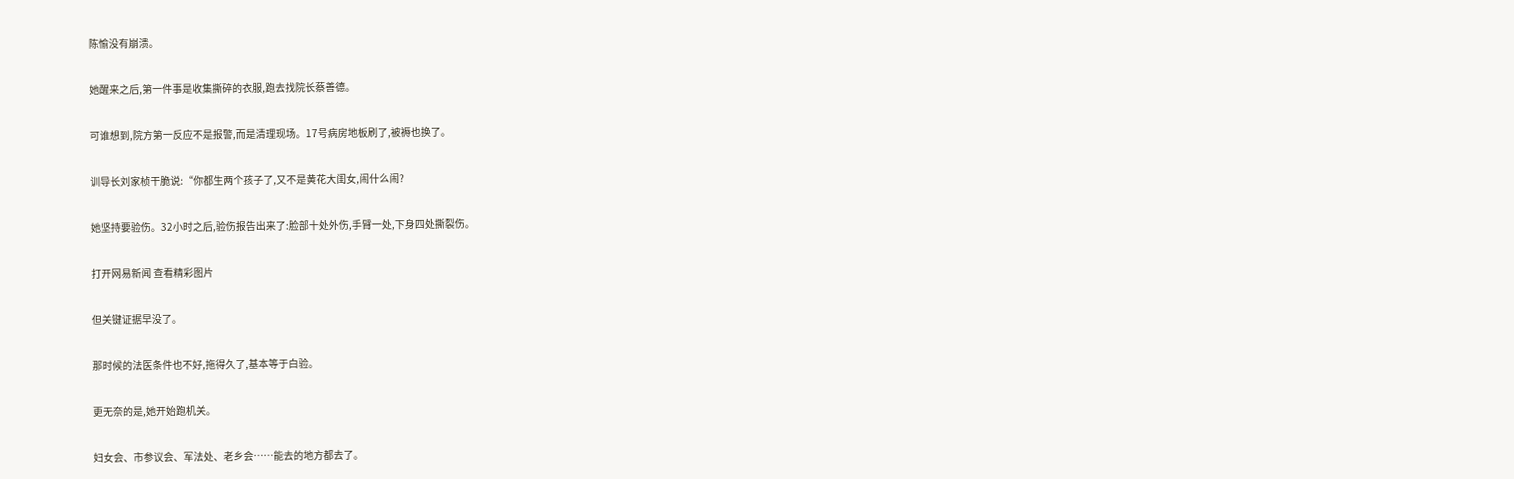陈愉没有崩溃。

她醒来之后,第一件事是收集撕碎的衣服,跑去找院长蔡善德。

可谁想到,院方第一反应不是报警,而是清理现场。17号病房地板刷了,被褥也换了。

训导长刘家桢干脆说:“你都生两个孩子了,又不是黄花大闺女,闹什么闹?

她坚持要验伤。32小时之后,验伤报告出来了:脸部十处外伤,手臂一处,下身四处撕裂伤。

打开网易新闻 查看精彩图片

但关键证据早没了。

那时候的法医条件也不好,拖得久了,基本等于白验。

更无奈的是,她开始跑机关。

妇女会、市参议会、军法处、老乡会……能去的地方都去了。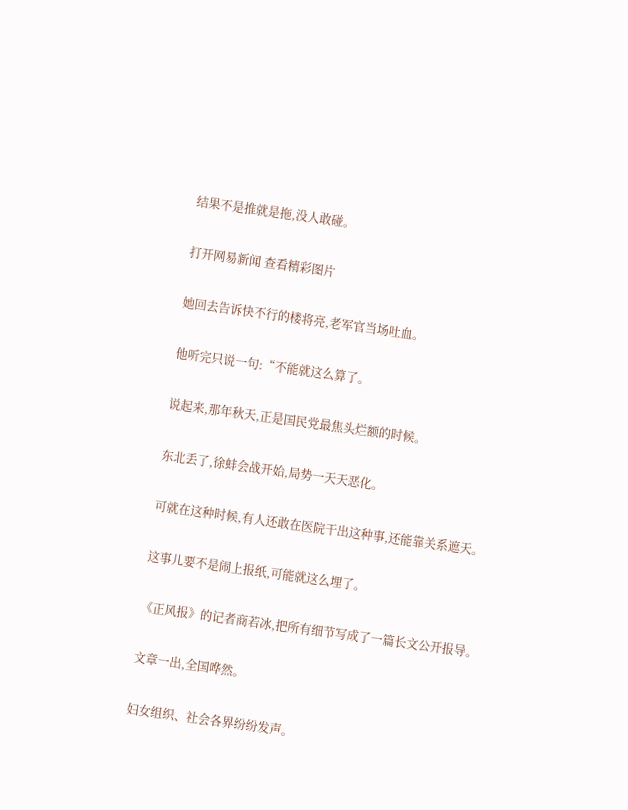结果不是推就是拖,没人敢碰。

打开网易新闻 查看精彩图片

她回去告诉快不行的楼将亮,老军官当场吐血。

他听完只说一句:“不能就这么算了。

说起来,那年秋天,正是国民党最焦头烂额的时候。

东北丢了,徐蚌会战开始,局势一天天恶化。

可就在这种时候,有人还敢在医院干出这种事,还能靠关系遮天。

这事儿要不是闹上报纸,可能就这么埋了。

《正风报》的记者商若冰,把所有细节写成了一篇长文公开报导。

文章一出,全国哗然。

妇女组织、社会各界纷纷发声。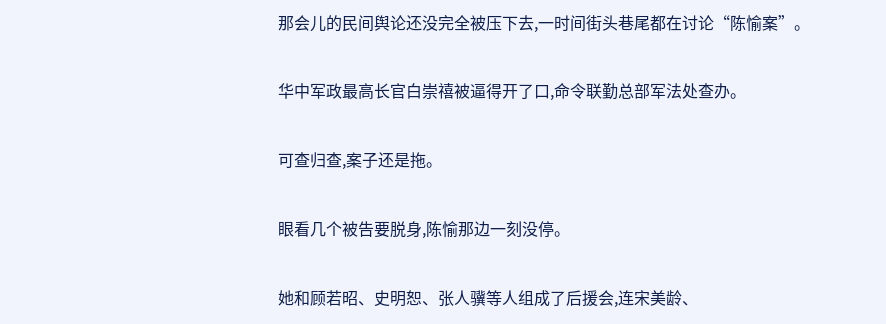那会儿的民间舆论还没完全被压下去,一时间街头巷尾都在讨论“陈愉案”。

华中军政最高长官白崇禧被逼得开了口,命令联勤总部军法处查办。

可查归查,案子还是拖。

眼看几个被告要脱身,陈愉那边一刻没停。

她和顾若昭、史明恕、张人骥等人组成了后援会,连宋美龄、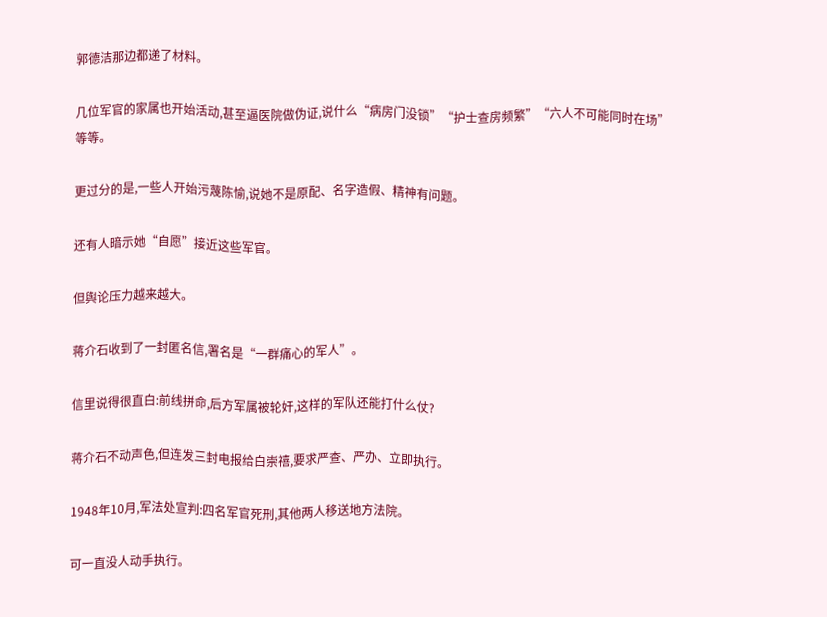郭德洁那边都递了材料。

几位军官的家属也开始活动,甚至逼医院做伪证,说什么“病房门没锁”“护士查房频繁”“六人不可能同时在场”等等。

更过分的是,一些人开始污蔑陈愉,说她不是原配、名字造假、精神有问题。

还有人暗示她“自愿”接近这些军官。

但舆论压力越来越大。

蒋介石收到了一封匿名信,署名是“一群痛心的军人”。

信里说得很直白:前线拼命,后方军属被轮奸,这样的军队还能打什么仗?

蒋介石不动声色,但连发三封电报给白崇禧,要求严查、严办、立即执行。

1948年10月,军法处宣判:四名军官死刑,其他两人移送地方法院。

可一直没人动手执行。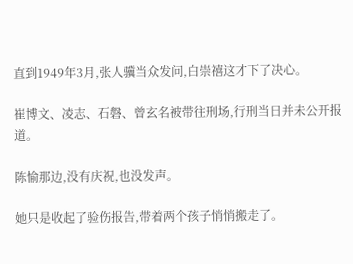直到1949年3月,张人骥当众发问,白崇禧这才下了决心。

崔博文、凌志、石磐、曾玄名被带往刑场,行刑当日并未公开报道。

陈愉那边,没有庆祝,也没发声。

她只是收起了验伤报告,带着两个孩子悄悄搬走了。